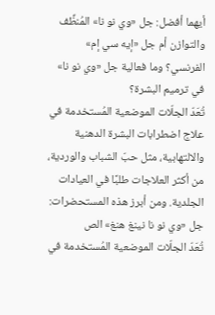أيهما أفضل: جل «وي نو نا» المُنظِّف والتوازن أم جل «إيه سي إم» الفرنسي؟ وما فعالية جل «وي نو نا» في ترميم البشرة؟
تُعَدّ الجلّات الموضعية المُستخدمة في علاج اضطرابات البشرة الدهنية والالتهابية، مثل حبّ الشباب والوردية، من أكثر العلاجات طلبًا في العيادات الجلدية. ومن أبرز هذه المستحضرات: جل «وي نو نا نينغ هنغ» الص
تُعَدّ الجلّات الموضعية المُستخدمة في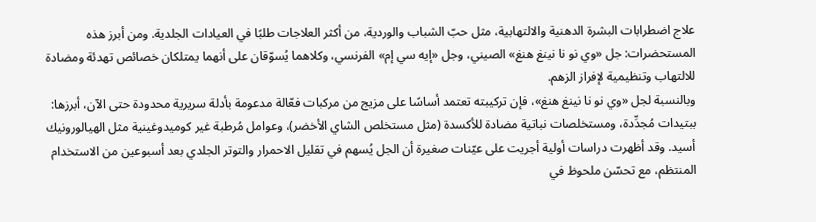علاج اضطرابات البشرة الدهنية والالتهابية، مثل حبّ الشباب والوردية، من أكثر العلاجات طلبًا في العيادات الجلدية. ومن أبرز هذه المستحضرات: جل «وي نو نا نينغ هنغ» الصيني، وجل «إيه سي إم» الفرنسي، وكلاهما يُسوّقان على أنهما يمتلكان خصائص تهدئة ومضادة للالتهاب وتنظيمية لإفراز الزهم.
وبالنسبة لجل «وي نو نا نينغ هنغ»، فإن تركيبته تعتمد أساسًا على مزيج من مركبات فعّالة مدعومة بأدلة سريرية محدودة حتى الآن، أبرزها: ببتيدات مُجدِّدة، ومستخلصات نباتية مضادة للأكسدة (مثل مستخلص الشاي الأخضر)، وعوامل مُرطبة غير كوميدوغينية مثل الهيالورونيك أسيد. وقد أظهرت دراسات أولية أجريت على عيّنات صغيرة أن الجل يُسهم في تقليل الاحمرار والتوتر الجلدي بعد أسبوعين من الاستخدام المنتظم، مع تحسّن ملحوظ في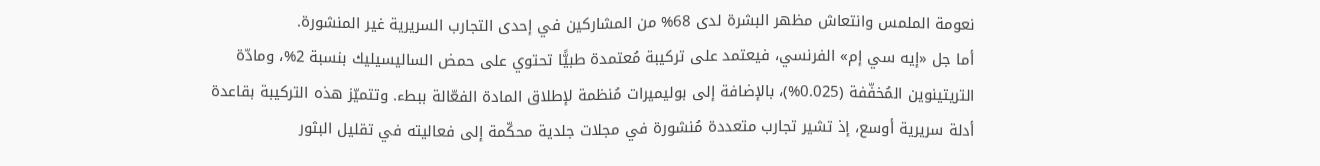نعومة الملمس وانتعاش مظهر البشرة لدى 68% من المشاركين في إحدى التجارب السريرية غير المنشورة.
أما جل «إيه سي إم» الفرنسي، فيعتمد على تركيبة مُعتمدة طبيًّا تحتوي على حمض الساليسيليك بنسبة 2%، ومادّة التريتينوين المُخفّفة (0.025%)، بالإضافة إلى بوليميرات مُنظمة لإطلاق المادة الفعّالة ببطء. وتتميّز هذه التركيبة بقاعدة أدلة سريرية أوسع، إذ تشير تجارب متعددة مُنشورة في مجلات جلدية محكّمة إلى فعاليته في تقليل البثور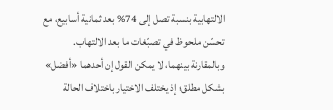الالتهابية بنسبة تصل إلى 74% بعد ثمانية أسابيع، مع تحسّن ملحوظ في تصبّغات ما بعد الالتهاب.
وبالمقارنة بينهما، لا يمكن القول إن أحدهما «أفضل» بشكل مطلق؛ إذ يختلف الاختيار باختلاف الحالة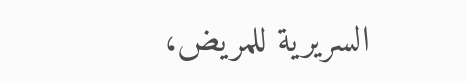السريرية للمريض،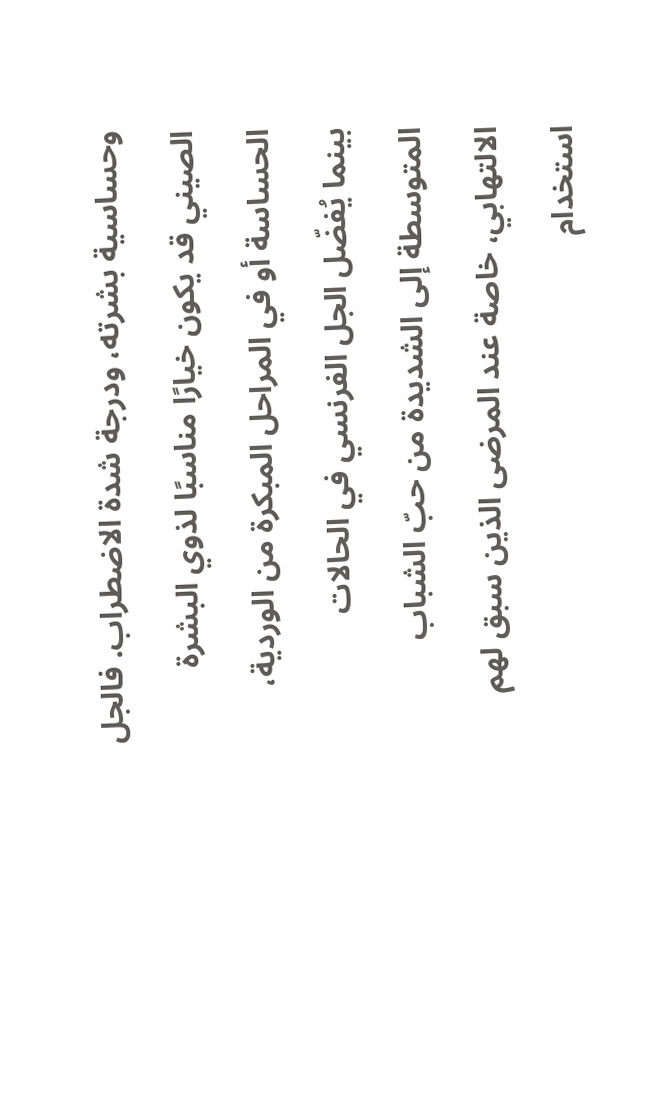وحساسية بشرته، ودرجة شدة الاضطراب. فالجل الصيني قد يكون خيارًا مناسبًا لذوي البشرة الحساسة أو في المراحل المبكرة من الوردية، بينما يُفضّل الجل الفرنسي في الحالات المتوسطة إلى الشديدة من حبّ الشباب الالتهابي، خاصة عند المرضى الذين سبق لهم استخدام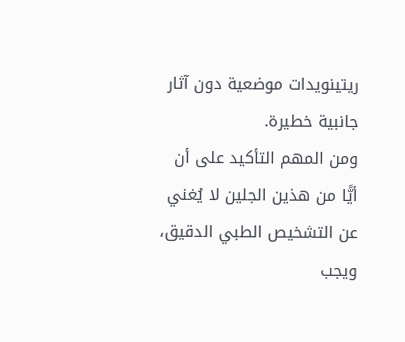ريتينويدات موضعية دون آثار جانبية خطيرة.
ومن المهم التأكيد على أن أيًّا من هذين الجلين لا يُغني عن التشخيص الطبي الدقيق، ويجب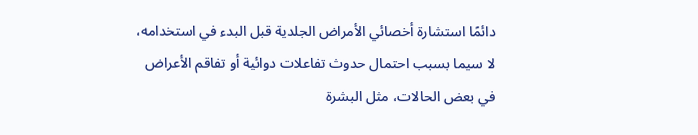دائمًا استشارة أخصائي الأمراض الجلدية قبل البدء في استخدامه، لا سيما بسبب احتمال حدوث تفاعلات دوائية أو تفاقم الأعراض في بعض الحالات، مثل البشرة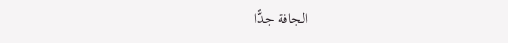الجافة جدًّا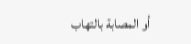أو المصابة بالتهاب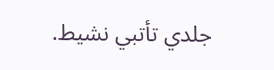جلدي تأتبي نشيط.